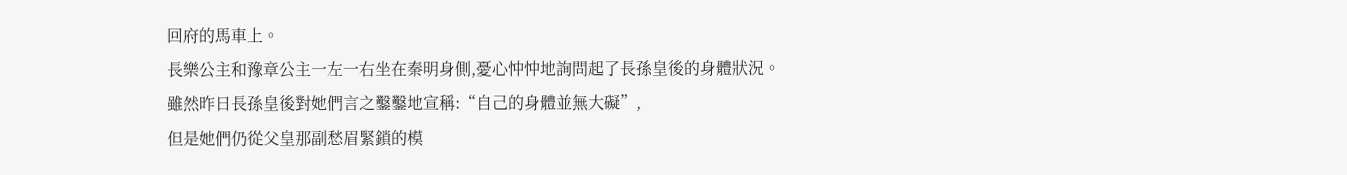回府的馬車上。
長樂公主和豫章公主一左一右坐在秦明身側,憂心忡忡地詢問起了長孫皇後的身體狀況。
雖然昨日長孫皇後對她們言之鑿鑿地宣稱:“自己的身體並無大礙”,
但是她們仍從父皇那副愁眉緊鎖的模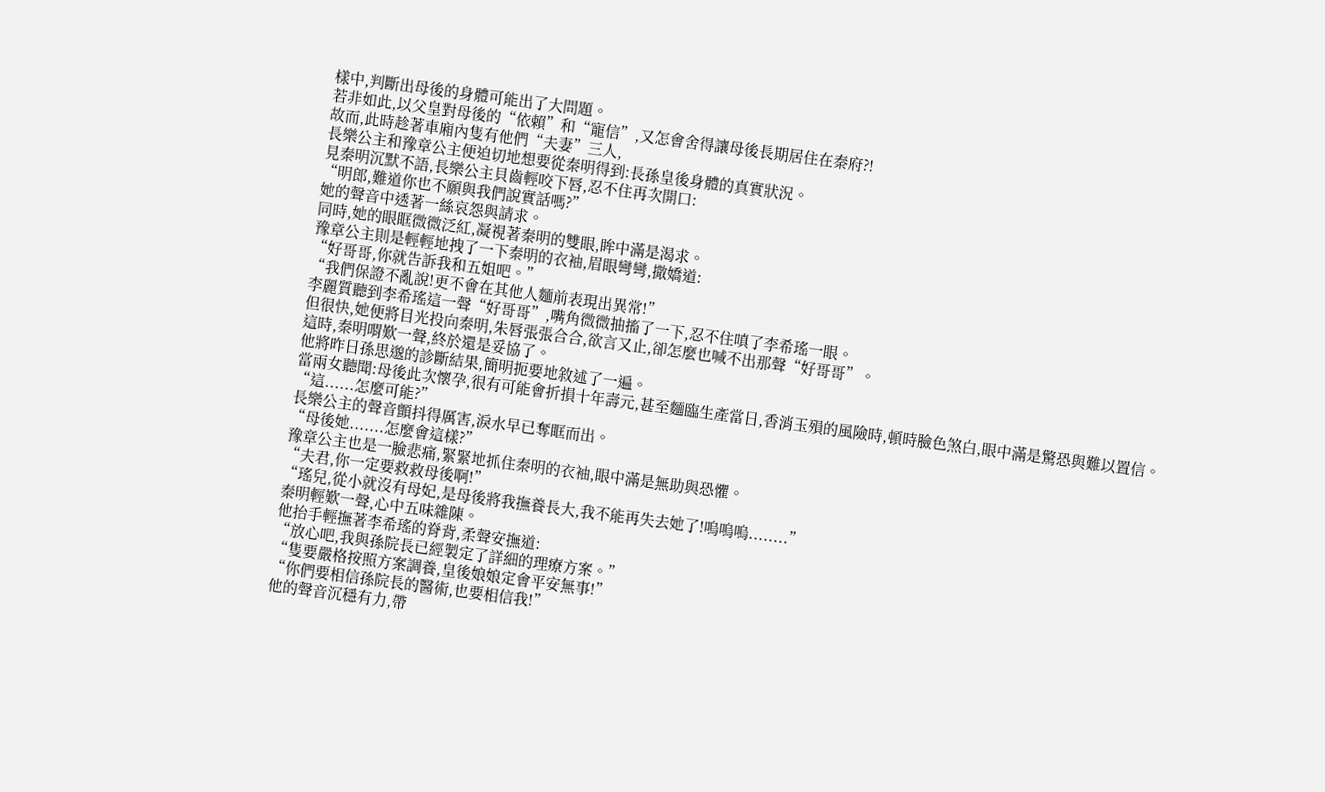樣中,判斷出母後的身體可能出了大問題。
若非如此,以父皇對母後的“依賴”和“寵信”,又怎會舍得讓母後長期居住在秦府?!
故而,此時趁著車廂內隻有他們“夫妻”三人,
長樂公主和豫章公主便迫切地想要從秦明得到:長孫皇後身體的真實狀況。
見秦明沉默不語,長樂公主貝齒輕咬下唇,忍不住再次開口:
“明郎,難道你也不願與我們說實話嗎?”
她的聲音中透著一絲哀怨與請求。
同時,她的眼眶微微泛紅,凝視著秦明的雙眼,眸中滿是渴求。
豫章公主則是輕輕地拽了一下秦明的衣袖,眉眼彎彎,撒嬌道:
“好哥哥,你就告訴我和五姐吧。”
“我們保證不亂說!更不會在其他人麵前表現出異常!”
李麗質聽到李希瑤這一聲“好哥哥”,嘴角微微抽搐了一下,忍不住嗔了李希瑤一眼。
但很快,她便將目光投向秦明,朱唇張張合合,欲言又止,卻怎麼也喊不出那聲“好哥哥”。
這時,秦明喟歎一聲,終於還是妥協了。
他將昨日孫思邈的診斷結果,簡明扼要地敘述了一遍。
當兩女聽聞:母後此次懷孕,很有可能會折損十年壽元,甚至麵臨生產當日,香消玉殞的風險時,頓時臉色煞白,眼中滿是驚恐與難以置信。
“這......怎麼可能?”
長樂公主的聲音顫抖得厲害,淚水早已奪眶而出。
“母後她.......怎麼會這樣?”
豫章公主也是一臉悲痛,緊緊地抓住秦明的衣袖,眼中滿是無助與恐懼。
“夫君,你一定要救救母後啊!”
“瑤兒,從小就沒有母妃,是母後將我撫養長大,我不能再失去她了!嗚嗚嗚........”
秦明輕歎一聲,心中五味雜陳。
他抬手輕撫著李希瑤的脊背,柔聲安撫道:
“放心吧,我與孫院長已經製定了詳細的理療方案。”
“隻要嚴格按照方案調養,皇後娘娘定會平安無事!”
“你們要相信孫院長的醫術,也要相信我!”
他的聲音沉穩有力,帶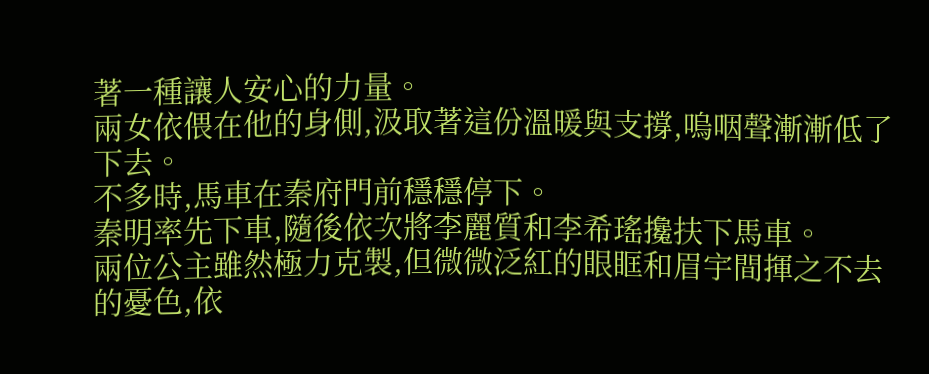著一種讓人安心的力量。
兩女依偎在他的身側,汲取著這份溫暖與支撐,嗚咽聲漸漸低了下去。
不多時,馬車在秦府門前穩穩停下。
秦明率先下車,隨後依次將李麗質和李希瑤攙扶下馬車。
兩位公主雖然極力克製,但微微泛紅的眼眶和眉宇間揮之不去的憂色,依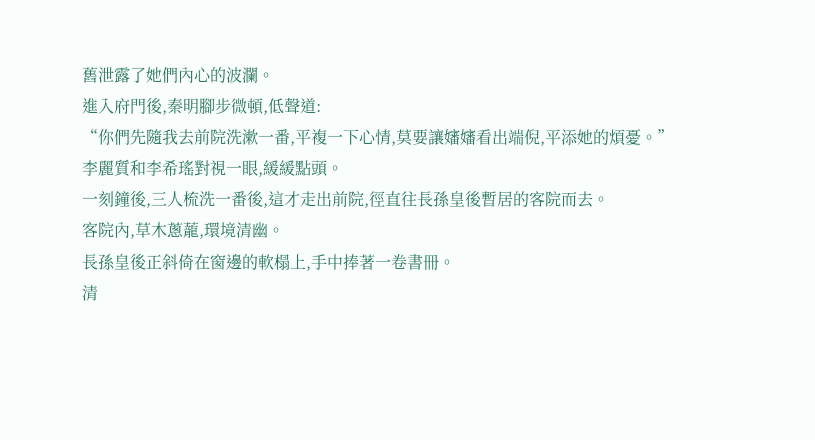舊泄露了她們內心的波瀾。
進入府門後,秦明腳步微頓,低聲道:
“你們先隨我去前院洗漱一番,平複一下心情,莫要讓嬸嬸看出端倪,平添她的煩憂。”
李麗質和李希瑤對視一眼,緩緩點頭。
一刻鐘後,三人梳洗一番後,這才走出前院,徑直往長孫皇後暫居的客院而去。
客院內,草木蔥蘢,環境清幽。
長孫皇後正斜倚在窗邊的軟榻上,手中捧著一卷書冊。
清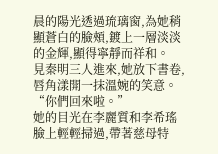晨的陽光透過琉璃窗,為她稍顯蒼白的臉頰,鍍上一層淡淡的金輝,顯得寧靜而祥和。
見秦明三人進來,她放下書卷,唇角漾開一抹溫婉的笑意。
“你們回來啦。”
她的目光在李麗質和李希瑤臉上輕輕掃過,帶著慈母特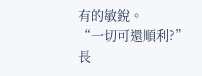有的敏銳。
“一切可還順利?”
長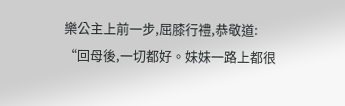樂公主上前一步,屈膝行禮,恭敬道:
“回母後,一切都好。妹妹一路上都很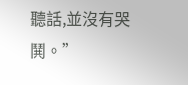聽話,並沒有哭鬨。”